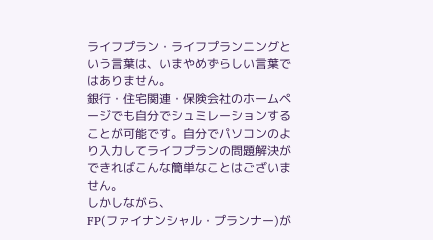ライフプラン・ライフプランニングという言葉は、いまやめずらしい言葉ではありません。
銀行・住宅関連・保険会社のホームページでも自分でシュミレーションすることが可能です。自分でパソコンのより入力してライフプランの問題解決ができればこんな簡単なことはございません。
しかしながら、
FP(ファイナンシャル・プランナー)が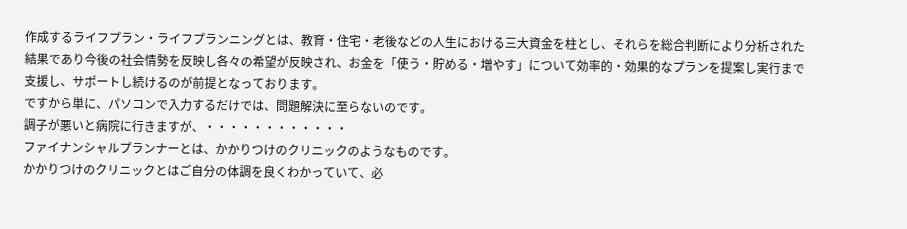作成するライフプラン・ライフプランニングとは、教育・住宅・老後などの人生における三大資金を柱とし、それらを総合判断により分析された結果であり今後の社会情勢を反映し各々の希望が反映され、お金を「使う・貯める・増やす」について効率的・効果的なプランを提案し実行まで支援し、サポートし続けるのが前提となっております。
ですから単に、パソコンで入力するだけでは、問題解決に至らないのです。
調子が悪いと病院に行きますが、・・・・・・・・・・・・
ファイナンシャルプランナーとは、かかりつけのクリニックのようなものです。
かかりつけのクリニックとはご自分の体調を良くわかっていて、必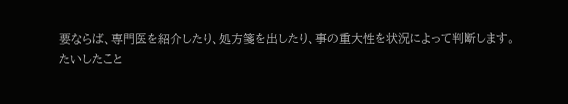要ならば、専門医を紹介したり、処方箋を出したり、事の重大性を状況によって判断します。
たいしたこと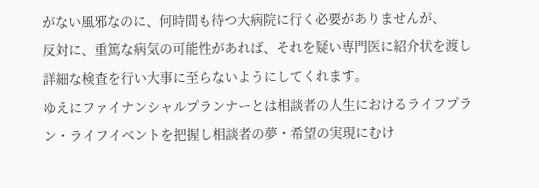がない風邪なのに、何時間も待つ大病院に行く必要がありませんが、
反対に、重篤な病気の可能性があれば、それを疑い専門医に紹介状を渡し詳細な検査を行い大事に至らないようにしてくれます。
ゆえにファイナンシャルプランナーとは相談者の人生におけるライフプラン・ライフイベントを把握し相談者の夢・希望の実現にむけ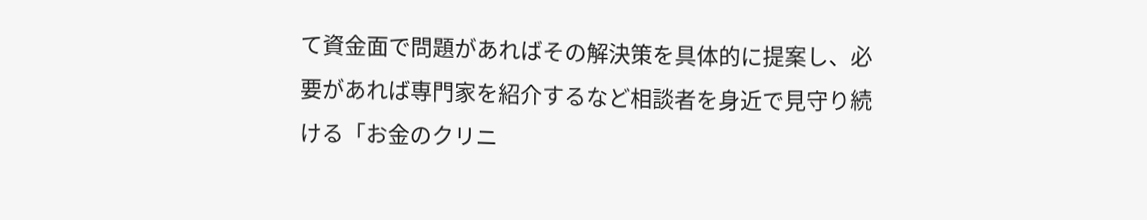て資金面で問題があればその解決策を具体的に提案し、必要があれば専門家を紹介するなど相談者を身近で見守り続ける「お金のクリニ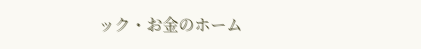ック・お金のホーム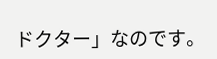ドクター」なのです。